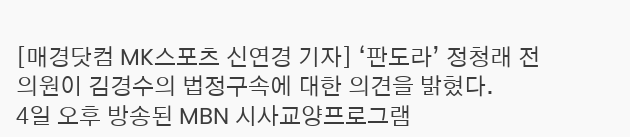[매경닷컴 MK스포츠 신연경 기자] ‘판도라’ 정청래 전 의원이 김경수의 법정구속에 대한 의견을 밝혔다.
4일 오후 방송된 MBN 시사교양프로그램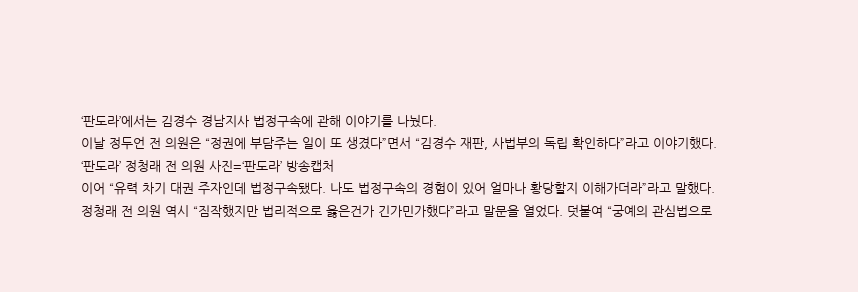‘판도라’에서는 김경수 경남지사 법정구속에 관해 이야기를 나눴다.
이날 정두언 전 의원은 “정권에 부담주는 일이 또 생겼다”면서 “김경수 재판, 사법부의 독립 확인하다”라고 이야기했다.
‘판도라’ 정청래 전 의원 사진=‘판도라’ 방송캡처
이어 “유력 차기 대권 주자인데 법정구속됐다. 나도 법정구속의 경험이 있어 얼마나 황당할지 이해가더라”라고 말했다.
정청래 전 의원 역시 “짐작했지만 법리적으로 옳은건가 긴가민가했다”라고 말문을 열었다. 덧붙여 “궁예의 관심법으로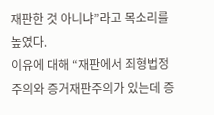재판한 것 아니냐”라고 목소리를 높였다.
이유에 대해 “재판에서 죄형법정주의와 증거재판주의가 있는데 증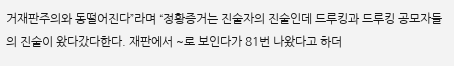거재판주의와 동떨어진다”라며 “정황증거는 진술자의 진술인데 드루킹과 드루킹 공모자들의 진술이 왔다갔다한다. 재판에서 ~로 보인다가 81번 나왔다고 하더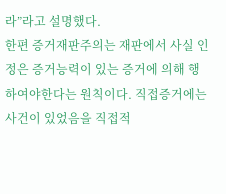라”라고 설명했다.
한편 증거재판주의는 재판에서 사실 인정은 증거능력이 있는 증거에 의해 행하여야한다는 원칙이다. 직접증거에는 사건이 있었음을 직접적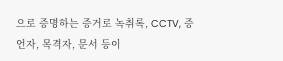으로 증명하는 증거로 녹취록, CCTV, 증언자, 목격자, 문서 등이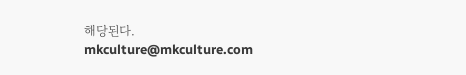해당된다. mkculture@mkculture.com